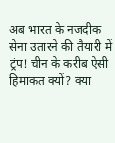अब भारत के नजदीक सेना उतारने की तैयारी में ट्रंप! चीन के करीब ऐसी हिमाकत क्यों? क्या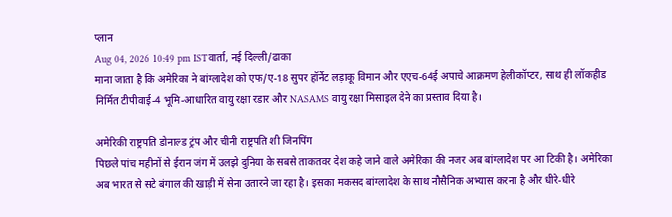प्लान
Aug 04, 2026 10:49 pm ISTवार्ता, नई दिल्ली/ढाका
माना जाता है कि अमेरिका ने बांग्लादेश को एफ/ए-18 सुपर हॉर्नेट लड़ाकू विमान और एएच-64ई अपाचे आक्रमण हेलीकॉप्टर, साथ ही लॉकहीड निर्मित टीपीवाई-4 भूमि-आधारित वायु रक्षा रडार और NASAMS वायु रक्षा मिसाइल देने का प्रस्ताव दिया है।

अमेरिकी राष्ट्रपति डोनाल्ड ट्रंप और चीनी राष्ट्रपति शी जिनपिंग
पिछले पांच महीनों से ईरान जंग में उलझे दुनिया के सबसे ताकतवर देश कहे जाने वाले अमेरिका की नजर अब बांग्लादेश पर आ टिकी है। अमेरिका अब भारत से सटे बंगाल की खाड़ी में सेना उतारने जा रहा है। इसका मकसद बांग्लादेश के साथ नौसैनिक अभ्यास करना है और धीरे-धीरे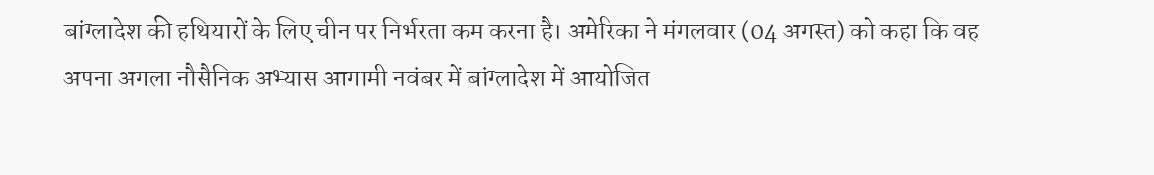बांग्लादेश की हथियारों के लिए चीन पर निर्भरता कम करना है। अमेरिका ने मंगलवार (04 अगस्त) को कहा कि वह अपना अगला नौसैनिक अभ्यास आगामी नवंबर में बांग्लादेश में आयोजित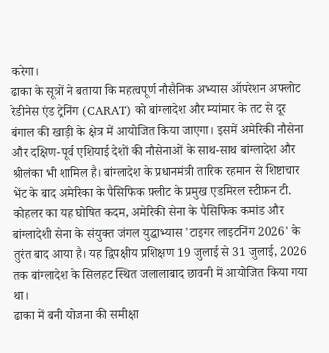करेगा।
ढाका के सूत्रों ने बताया कि महत्वपूर्ण नौसैनिक अभ्यास ऑपरेशन अफ्लोट रेडीनेस एंड ट्रेनिंग (CARAT) को बांग्लादेश और म्यांमार के तट से दूर बंगाल की खाड़ी के क्षेत्र में आयोजित किया जाएगा। इसमें अमेरिकी नौसेना और दक्षिण-पूर्व एशियाई देशों की नौसेनाओं के साथ-साथ बांग्लादेश और श्रीलंका भी शामिल है। बांग्लादेश के प्रधानमंत्री तारिक रहमान से शिष्टाचार भेंट के बाद अमेरिका के पैसिफिक फ़्लीट के प्रमुख एडमिरल स्टीफ़न टी. कोहलर का यह घोषित कदम, अमेरिकी सेना के पैसिफिक कमांड और बांग्लादेशी सेना के संयुक्त जंगल युद्धाभ्यास 'टाइगर लाइटनिंग 2026' के तुरंत बाद आया है। यह द्विपक्षीय प्रशिक्षण 19 जुलाई से 31 जुलाई, 2026 तक बांग्लादेश के सिलहट स्थित जलालाबाद छावनी में आयोजित किया गया था।
ढाका में बनी योजना की समीक्षा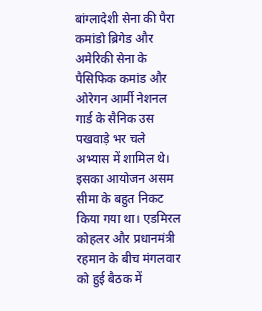बांग्लादेशी सेना की पैरा कमांडो ब्रिगेड और अमेरिकी सेना के पैसिफिक कमांड और ओरेगन आर्मी नेशनल गार्ड के सैनिक उस पखवाड़े भर चले अभ्यास में शामिल थे। इसका आयोजन असम सीमा के बहुत निकट किया गया था। एडमिरल कोहलर और प्रधानमंत्री रहमान के बीच मंगलवार को हुई बैठक में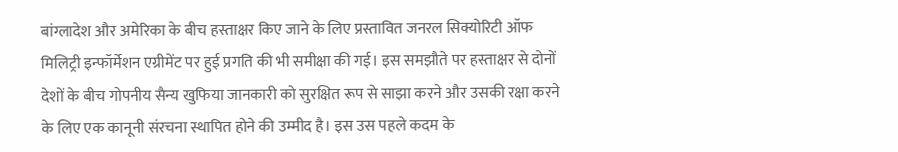बांग्लादेश और अमेरिका के बीच हस्ताक्षर किए जाने के लिए प्रस्तावित जनरल सिक्योरिटी ऑफ मिलिट्री इन्फॉर्मेशन एग्रीमेंट पर हुई प्रगति की भी समीक्षा की गई। इस समझौते पर हस्ताक्षर से दोनों देशों के बीच गोपनीय सैन्य खुफिया जानकारी को सुरक्षित रूप से साझा करने और उसकी रक्षा करने के लिए एक कानूनी संरचना स्थापित होने की उम्मीद है। इस उस पहले कदम के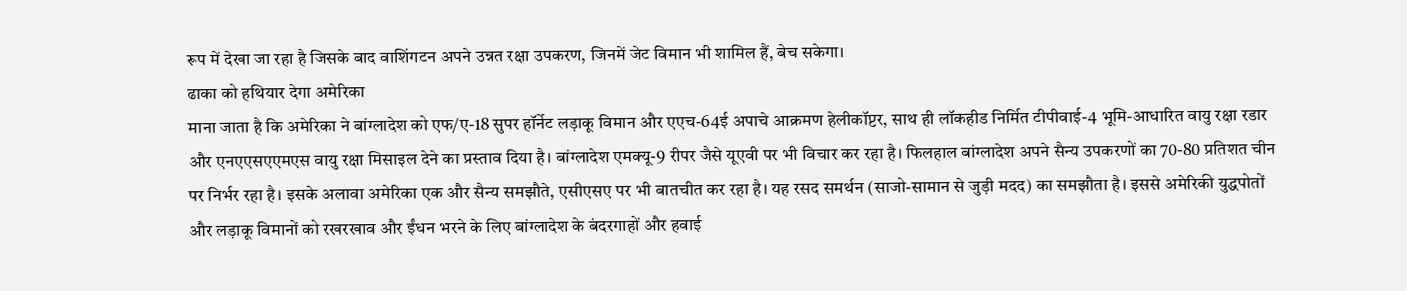रूप में देखा जा रहा है जिसके बाद वाशिंगटन अपने उन्नत रक्षा उपकरण, जिनमें जेट विमान भी शामिल हैं, बेच सकेगा।
ढाका को हथियार देगा अमेरिका
माना जाता है कि अमेरिका ने बांग्लादेश को एफ/ए-18 सुपर हॉर्नेट लड़ाकू विमान और एएच-64ई अपाचे आक्रमण हेलीकॉप्टर, साथ ही लॉकहीड निर्मित टीपीवाई-4 भूमि-आधारित वायु रक्षा रडार और एनएएसएएमएस वायु रक्षा मिसाइल देने का प्रस्ताव दिया है। बांग्लादेश एमक्यू-9 रीपर जैसे यूएवी पर भी विचार कर रहा है। फिलहाल बांग्लादेश अपने सैन्य उपकरणों का 70-80 प्रतिशत चीन पर निर्भर रहा है। इसके अलावा अमेरिका एक और सैन्य समझौते, एसीएसए पर भी बातचीत कर रहा है। यह रसद समर्थन (साजो-सामान से जुड़ी मदद) का समझौता है। इससे अमेरिकी युद्धपोतों और लड़ाकू विमानों को रखरखाव और ईंधन भरने के लिए बांग्लादेश के बंदरगाहों और हवाई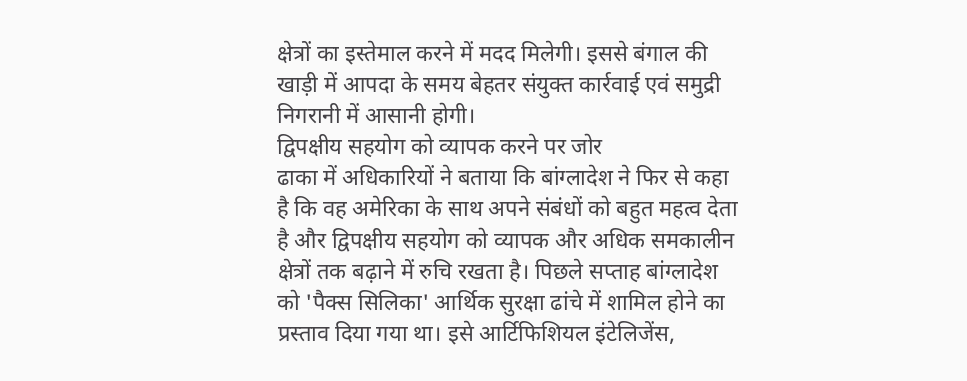क्षेत्रों का इस्तेमाल करने में मदद मिलेगी। इससे बंगाल की खाड़ी में आपदा के समय बेहतर संयुक्त कार्रवाई एवं समुद्री निगरानी में आसानी होगी।
द्विपक्षीय सहयोग को व्यापक करने पर जोर
ढाका में अधिकारियों ने बताया कि बांग्लादेश ने फिर से कहा है कि वह अमेरिका के साथ अपने संबंधों को बहुत महत्व देता है और द्विपक्षीय सहयोग को व्यापक और अधिक समकालीन क्षेत्रों तक बढ़ाने में रुचि रखता है। पिछले सप्ताह बांग्लादेश को 'पैक्स सिलिका' आर्थिक सुरक्षा ढांचे में शामिल होने का प्रस्ताव दिया गया था। इसे आर्टिफिशियल इंटेलिजेंस,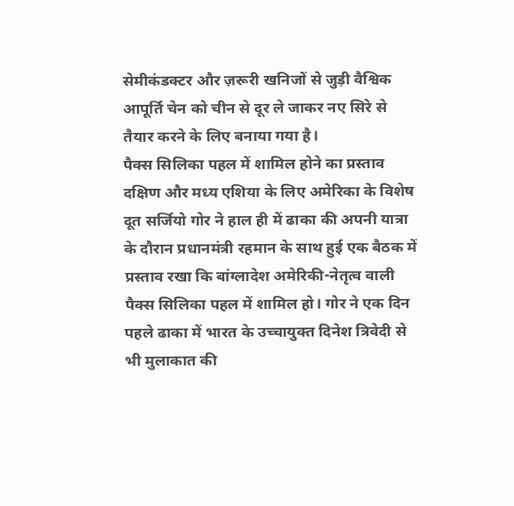सेमीकंडक्टर और ज़रूरी खनिजों से जुड़ी वैश्विक आपूर्ति चेन को चीन से दूर ले जाकर नए सिरे से तैयार करने के लिए बनाया गया है।
पैक्स सिलिका पहल में शामिल होने का प्रस्ताव
दक्षिण और मध्य एशिया के लिए अमेरिका के विशेष दूत सर्जियो गोर ने हाल ही में ढाका की अपनी यात्रा के दौरान प्रधानमंत्री रहमान के साथ हुई एक बैठक में प्रस्ताव रखा कि बांग्लादेश अमेरिकी-नेतृत्व वाली पैक्स सिलिका पहल में शामिल हो। गोर ने एक दिन पहले ढाका में भारत के उच्चायुक्त दिनेश त्रिवेदी से भी मुलाकात की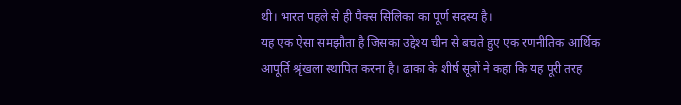थी। भारत पहले से ही पैक्स सिलिका का पूर्ण सदस्य है।
यह एक ऐसा समझौता है जिसका उद्देश्य चीन से बचते हुए एक रणनीतिक आर्थिक आपूर्ति श्रृंखला स्थापित करना है। ढाका के शीर्ष सूत्रों ने कहा कि यह पूरी तरह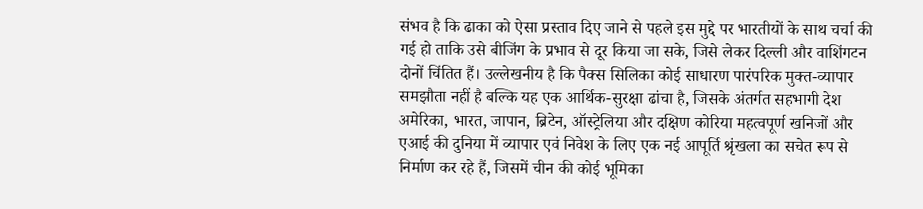संभव है कि ढाका को ऐसा प्रस्ताव दिए जाने से पहले इस मुद्दे पर भारतीयों के साथ चर्चा की गई हो ताकि उसे बीजिंग के प्रभाव से दूर किया जा सके, जिसे लेकर दिल्ली और वाशिंगटन दोनों चिंतित हैं। उल्लेखनीय है कि पैक्स सिलिका कोई साधारण पारंपरिक मुक्त-व्यापार समझौता नहीं है बल्कि यह एक आर्थिक-सुरक्षा ढांचा है, जिसके अंतर्गत सहभागी देश अमेरिका, भारत, जापान, ब्रिटेन, ऑस्ट्रेलिया और दक्षिण कोरिया महत्वपूर्ण खनिजों और एआई की दुनिया में व्यापार एवं निवेश के लिए एक नई आपूर्ति श्रृंखला का सचेत रूप से निर्माण कर रहे हैं, जिसमें चीन की कोई भूमिका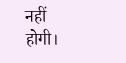नहीं होगी।